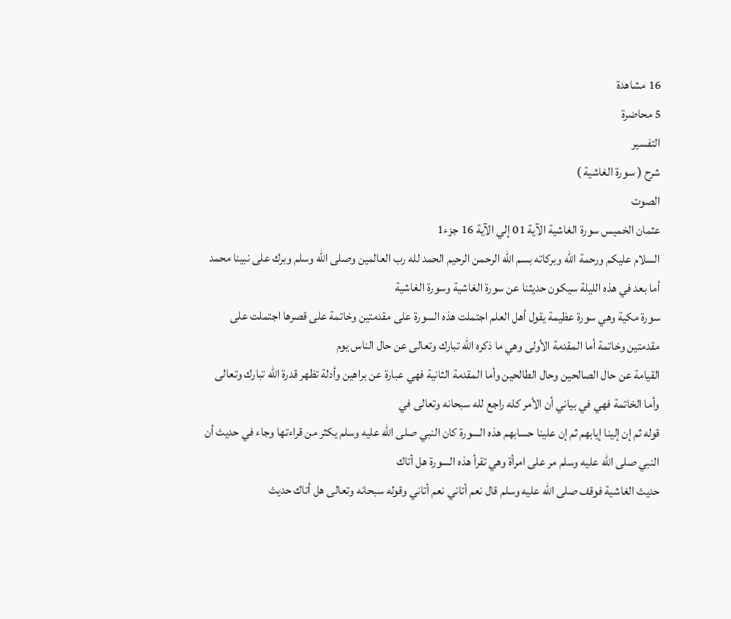16 مشاهدة
5 محاضرة
التفسير
شرح ( سورة الغاشية )
الصوت
عثمان الخميس سورة الغاشية الآية 01 إلي الآية 16 جزء1
السلام عليكم ورحمة الله وبركاته بسم الله الرحمن الرحيم الحمد لله رب العالمين وصلى الله وسلم وبرك على نبينا محمد أما بعد في هذه الليلة سيكون حديثنا عن سورة الغاشية وسورة الغاشية
سورة مكية وهي سورة عظيمة يقول أهل العلم اجتملت هذه السورة على مقدمتين وخاتمة على قصرها اجتملت على مقدمتين وخاتمة أما المقدمة الأولى وهي ما ذكره الله تبارك وتعالى عن حال الناس يوم
القيامة عن حال الصالحين وحال الطالحين وأما المقدمة الثانية فهي عبارة عن براهين وأدلة تظهر قدرة الله تبارك وتعالى وأما الخاتمة فهي في بياني أن الأمر كله راجع لله سبحانه وتعالى في
قوله ثم إن إلينا إيابهم ثم إن علينا حسابهم هذه السورة كان النبي صلى الله عليه وسلم يكثر من قراءتها وجاء في حديث أن النبي صلى الله عليه وسلم مر على امرأة وهي تقرأ هذه السورة هل أتاك
حديث الغاشية فوقف صلى الله عليه وسلم قال نعم أتاني نعم أتاني وقوله سبحانه وتعالى هل أتاك حديث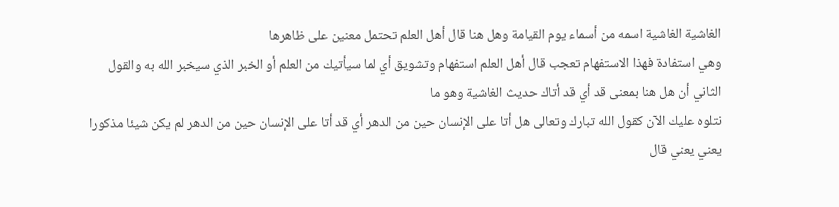الغاشية الغاشية اسمه من أسماء يوم القيامة وهل هنا قال أهل العلم تحتمل معنين على ظاهرها
وهي استفادة فهذا الاستفهام تعجب قال أهل العلم استفهام وتشويق أي لما سيأتيك من العلم أو الخبر الذي سيخبر الله به والقول الثاني أن هل هنا بمعنى قد أي قد أتاك حديث الغاشية وهو ما
نتلوه عليك الآن كقول الله تبارك وتعالى هل أتا على الإنسان حين من الدهر أي قد أتا على الإنسان حين من الدهر لم يكن شيئا مذكورا يعني يعني قال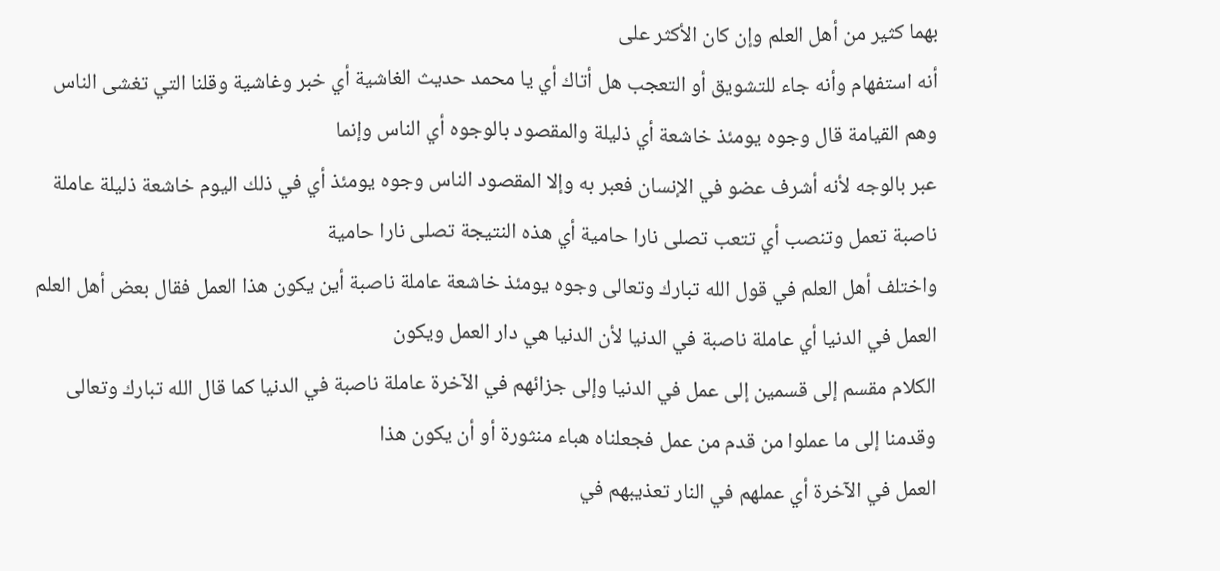بهما كثير من أهل العلم وإن كان الأكثر على
أنه استفهام وأنه جاء للتشويق أو التعجب هل أتاك أي يا محمد حديث الغاشية أي خبر وغاشية وقلنا التي تغشى الناس وهم القيامة قال وجوه يومئذ خاشعة أي ذليلة والمقصود بالوجوه أي الناس وإنما
عبر بالوجه لأنه أشرف عضو في الإنسان فعبر به وإلا المقصود الناس وجوه يومئذ أي في ذلك اليوم خاشعة ذليلة عاملة ناصبة تعمل وتنصب أي تتعب تصلى نارا حامية أي هذه النتيجة تصلى نارا حامية
واختلف أهل العلم في قول الله تبارك وتعالى وجوه يومئذ خاشعة عاملة ناصبة أين يكون هذا العمل فقال بعض أهل العلم العمل في الدنيا أي عاملة ناصبة في الدنيا لأن الدنيا هي دار العمل ويكون
الكلام مقسم إلى قسمين إلى عمل في الدنيا وإلى جزائهم في الآخرة عاملة ناصبة في الدنيا كما قال الله تبارك وتعالى وقدمنا إلى ما عملوا من قدم من عمل فجعلناه هباء منثورة أو أن يكون هذا
العمل في الآخرة أي عملهم في النار تعذيبهم في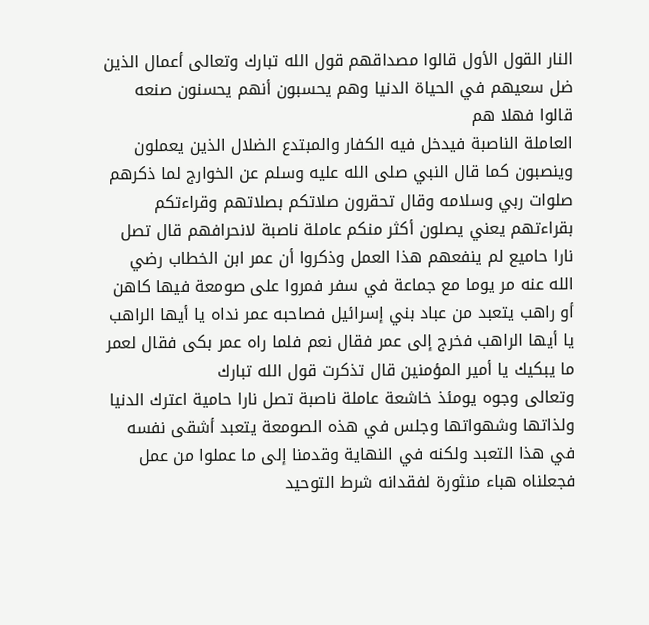النار القول الأول قالوا مصداقهم قول الله تبارك وتعالى أعمال الذين ضل سعيهم في الحياة الدنيا وهم يحسبون أنهم يحسنون صنعه قالوا فهلا هم
العاملة الناصبة فيدخل فيه الكفار والمبتدع الضلال الذين يعملون وينصبون كما قال النبي صلى الله عليه وسلم عن الخوارج لما ذكرهم صلوات ربي وسلامه وقال تحقرون صلاتكم بصلاتهم وقراءتكم
بقراءتهم يعني يصلون أكثر منكم عاملة ناصبة لانحرافهم قال تصل نارا حاميع لم ينفعهم هذا العمل وذكروا أن عمر ابن الخطاب رضي الله عنه مر يوما مع جماعة في سفر فمروا على صومعة فيها كاهن
أو راهب يتعبد من عباد بني إسرائيل فصاحبه عمر نداه يا أيها الراهب يا أيها الراهب فخرج إلى عمر فقال نعم فلما راه عمر بكى فقال لعمر ما يبكيك يا أمير المؤمنين قال تذكرت قول الله تبارك
وتعالى وجوه يومئذ خاشعة عاملة ناصبة تصل نارا حامية اعترك الدنيا ولذاتها وشهواتها وجلس في هذه الصومعة يتعبد أشقى نفسه في هذا التعبد ولكنه في النهاية وقدمنا إلى ما عملوا من عمل
فجعلناه هباء منثورة لفقدانه شرط التوحيد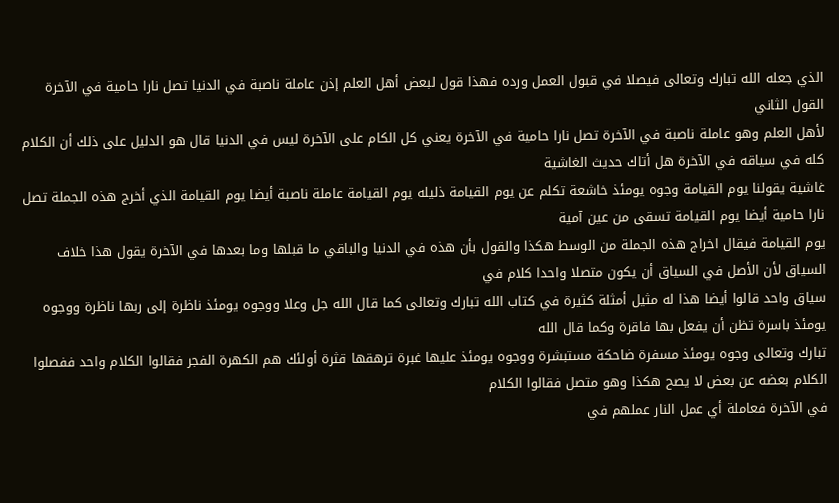الذي جعله الله تبارك وتعالى فيصلا في قبول العمل ورده فهذا قول لبعض أهل العلم إذن عاملة ناصبة في الدنيا تصل نارا حامية في الآخرة القول الثاني
لأهل العلم وهو عاملة ناصبة في الآخرة تصل نارا حامية في الآخرة يعني كل الكام على الآخرة ليس في الدنيا قال هو الدليل على ذلك أن الكلام كله في سياقه في الآخرة هل أتاك حديث الغاشية
غاشية يقولنا يوم القيامة وجوه يومئذ خاشعة تكلم عن يوم القيامة ذليله يوم القيامة عاملة ناصبة أيضا يوم القيامة الذي أخرج هذه الجملة تصل نارا حامية أيضا يوم القيامة تسقى من عين آمية
يوم القيامة فيقال اخراج هذه الجملة من الوسط هكذا والقول بأن هذه في الدنيا والباقي ما قبلها وما بعدها في الآخرة يقول هذا خلاف السياق لأن الأصل في السياق أن يكون متصلا واحدا كلام في
سياق واحد قالوا أيضا هذا له مثيل أمثلة كثيرة في كتاب الله تبارك وتعالى كما قال الله جل وعلا ووجوه يومئذ ناظرة إلى ربها ناظرة ووجوه يومئذ باسرة تظن أن يفعل بها فاقرة وكما قال الله
تبارك وتعالى وجوه يومئذ مسفرة ضاحكة مستبشرة ووجوه يومئذ عليها غبرة ترهقها قثرة أولئك هم الكهرة الفجر فقالوا الكلام واحد ففصلوا الكلام بعضه عن بعض لا يصح هكذا وهو متصل فقالوا الكلام
في الآخرة فعاملة أي عمل النار عملهم في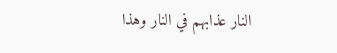النار عذابهم في النار وهذا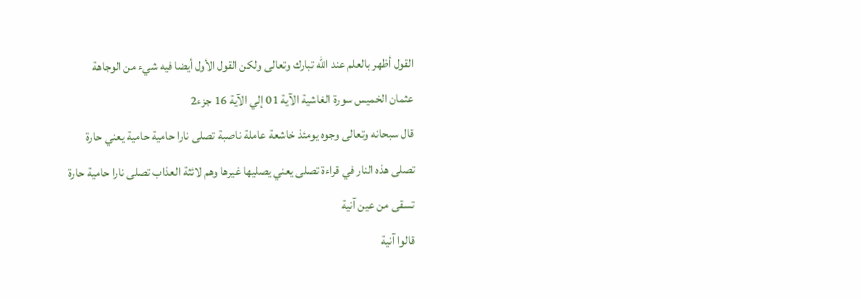القول أظهر بالعلم عند الله تبارك وتعالى ولكن القول الأول أيضا فيه شيء من الوجاهة
عثمان الخميس سورة الغاشية الآية 01 إلي الآية 16 جزء2
قال سبحانه وتعالى وجوه يومئذ خاشعة عاملة ناصبة تصلى نارا حامية حامية يعني حارة تصلى هذه النار في قراءة تصلى يعني يصليها غيرها وهم لائثة العذاب تصلى نارا حامية حارة تسقى من عين آنية
قالوا آنية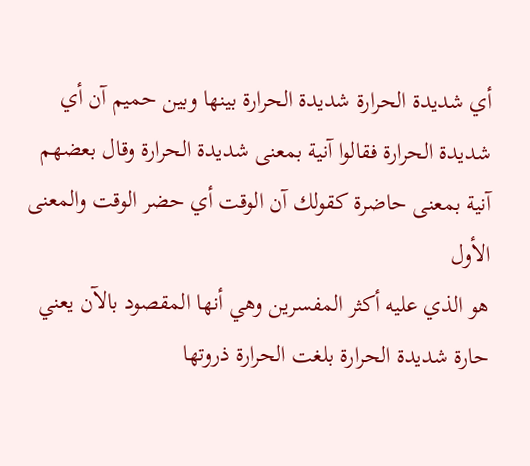أي شديدة الحرارة شديدة الحرارة بينها وبين حميم آن أي شديدة الحرارة فقالوا آنية بمعنى شديدة الحرارة وقال بعضهم آنية بمعنى حاضرة كقولك آن الوقت أي حضر الوقت والمعنى الأول
هو الذي عليه أكثر المفسرين وهي أنها المقصود بالآن يعني حارة شديدة الحرارة بلغت الحرارة ذروتها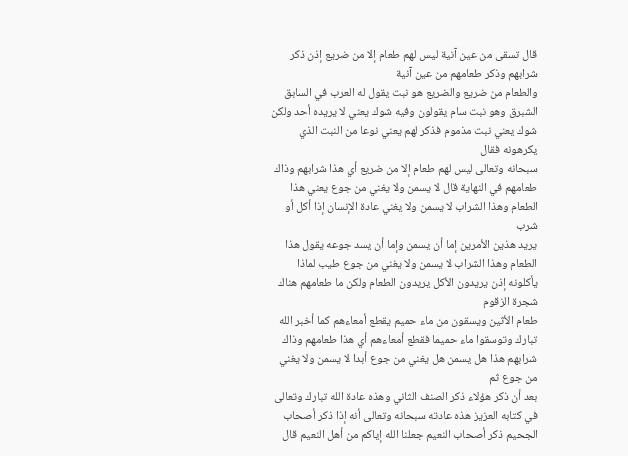قال تسقى من عين آنية ليس لهم طعام إلا من ضريع إذن ذكر شرابهم وذكر طعامهم من عين آنية
والطعام من ضريع والضريع هو نبت يقول له العرب في السابق الشبرق وهو نبت سام يقولون وفيه شوك يعني لا يريده أحد ولكن شوك يعني نبت مذموم فذكر لهم يعني نوعا من النبت الذي يكرهونه فقال
سبحانه وتعالى ليس لهم طعام إلا من ضريع أي هذا شرابهم وذاك طعامهم في النهاية قال لا يسمن ولا يغني من جوع يعني هذا الطعام وهذا الشراب لا يسمن ولا يغني عادة الإنسان إذا أكل أو شرب
يريد هذين الأمرين إما أن يسمن وإما أن يسد جوعه يقول هذا الطعام وهذا الشراب لا يسمن ولا يغني من جوع طيب لماذا يأكلونه إذن يريدون الأكل يريدون الطعام ولكن ما طعامهم هناك شجرة الزقوم
طعام الأثين ويسقون من ماء حميم يقطع أمعاءهم كما أخبر الله تبارك وتوسقوا ماء حميما فقطع أمعاءهم أي هذا طعامهم وذاك شرابهم هذا هل يسمن هل يغني من جوع أبدا لا يسمن ولا يغني من جوع ثم
بعد أن ذكر هؤلاء ذكر الصنف الثاني وهذه عادة الله تبارك وتعالى في كتابه العزيز هذه عادته سبحانه وتعالى أنه إذا ذكر أصحاب الجحيم ذكر أصحاب النعيم جعلنا الله إياكم من أهل النعيم قال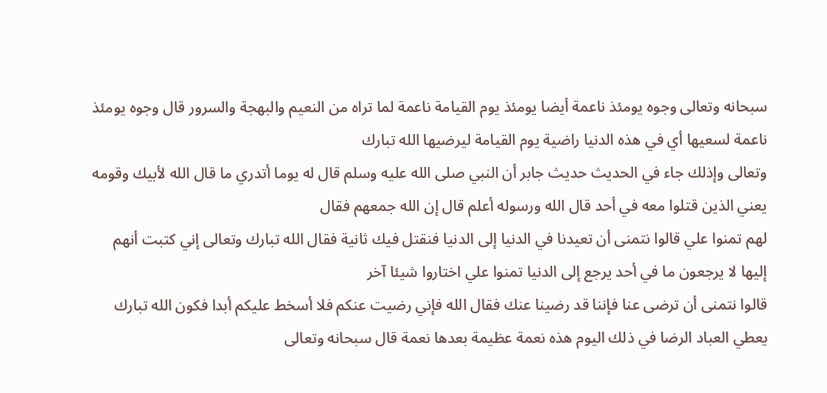سبحانه وتعالى وجوه يومئذ ناعمة أيضا يومئذ يوم القيامة ناعمة لما تراه من النعيم والبهجة والسرور قال وجوه يومئذ ناعمة لسعيها أي في هذه الدنيا راضية يوم القيامة ليرضيها الله تبارك
وتعالى وإذلك جاء في الحديث حديث جابر أن النبي صلى الله عليه وسلم قال له يوما أتدري ما قال الله لأبيك وقومه يعني الذين قتلوا معه في أحد قال الله ورسوله أعلم قال إن الله جمعهم فقال
لهم تمنوا علي قالوا نتمنى أن تعيدنا في الدنيا إلى الدنيا فنقتل فيك ثانية فقال الله تبارك وتعالى إني كتبت أنهم إليها لا يرجعون ما في أحد يرجع إلى الدنيا تمنوا علي اختاروا شيئا آخر
قالوا نتمنى أن ترضى عنا فإننا قد رضينا عنك فقال الله فإني رضيت عنكم فلا أسخط عليكم أبدا فكون الله تبارك يعطي العباد الرضا في ذلك اليوم هذه نعمة عظيمة بعدها نعمة قال سبحانه وتعالى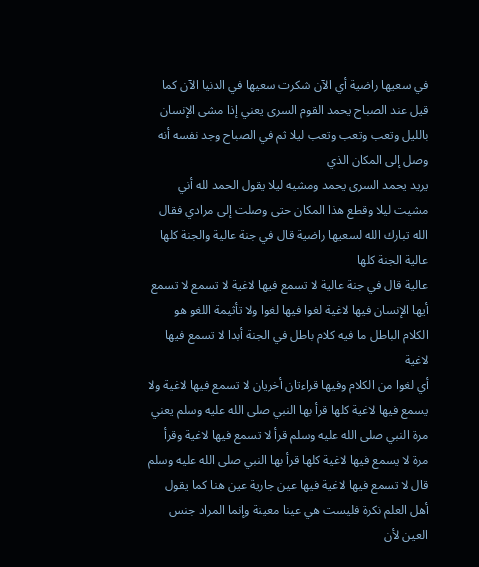في سعيها راضية أي الآن شكرت سعيها في الدنيا الآن كما قيل عند الصباح يحمد القوم السرى يعني إذا مشى الإنسان بالليل وتعب وتعب وتعب ليلا ثم في الصباح وجد نفسه أنه وصل إلى المكان الذي
يريد يحمد السرى يحمد ومشيه ليلا يقول الحمد لله أني مشيت ليلا وقطع هذا المكان حتى وصلت إلى مرادي فقال الله تبارك الله لسعيها راضية قال في جنة عالية والجنة كلها عالية الجنة كلها
عالية قال في جنة عالية لا تسمع فيها لاغية لا تسمع لا تسمع أيها الإنسان فيها لاغية لغوا فيها لغوا ولا تأثيمة اللغو هو الكلام الباطل ما فيه كلام باطل في الجنة أبدا لا تسمع فيها لاغية
أي لغوا من الكلام وفيها قراءتان أخريان لا تسمع فيها لاغية ولا يسمع فيها لاغية كلها قرأ بها النبي صلى الله عليه وسلم يعني مرة النبي صلى الله عليه وسلم قرأ لا تسمع فيها لاغية وقرأ
مرة لا يسمع فيها لاغية كلها قرأ بها النبي صلى الله عليه وسلم قال لا تسمع فيها لاغية فيها عين جارية عين هنا كما يقول أهل العلم نكرة فليست هي عينا معينة وإنما المراد جنس العين لأن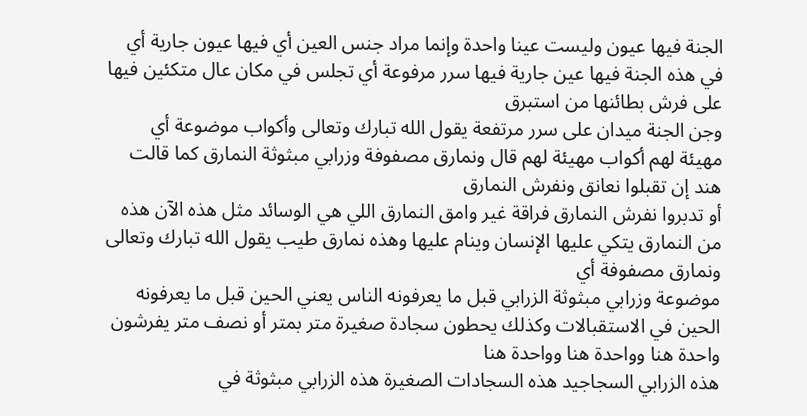الجنة فيها عيون وليست عينا واحدة وإنما مراد جنس العين أي فيها عيون جارية أي في هذه الجنة فيها عين جارية فيها سرر مرفوعة أي تجلس في مكان عال متكئين فيها على فرش بطائنها من استبرق
وجن الجنة ميدان على سرر مرتفعة يقول الله تبارك وتعالى وأكواب موضوعة أي مهيئة لهم أكواب مهيئة لهم قال ونمارق مصفوفة وزرابي مبثوثة النمارق كما قالت هند إن تقبلوا نعانق ونفرش النمارق
أو تدبروا نفرش النمارق فراقة غير وامق النمارق اللي هي الوسائد مثل هذه الآن هذه من النمارق يتكي عليها الإنسان وينام عليها وهذه نمارق طيب يقول الله تبارك وتعالى ونمارق مصفوفة أي
موضوعة وزرابي مبثوثة الزرابي قبل ما يعرفونه الناس يعني الحين قبل ما يعرفونه الحين في الاستقبالات وكذلك يحطون سجادة صغيرة متر بمتر أو نصف متر يفرشون واحدة هنا وواحدة هنا وواحدة هنا
هذه الزرابي السجاجيد هذه السجادات الصغيرة هذه الزرابي مبثوثة في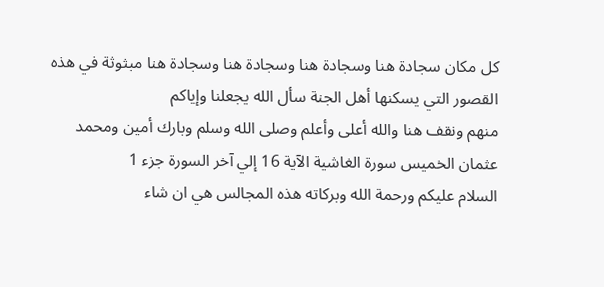كل مكان سجادة هنا وسجادة هنا وسجادة هنا وسجادة هنا مبثوثة في هذه القصور التي يسكنها أهل الجنة سأل الله يجعلنا وإياكم
منهم ونقف هنا والله أعلى وأعلم وصلى الله وسلم وبارك أمين ومحمد
عثمان الخميس سورة الغاشية الآية 16 إلي آخر السورة جزء 1
السلام عليكم ورحمة الله وبركاته هذه المجالس هي ان شاء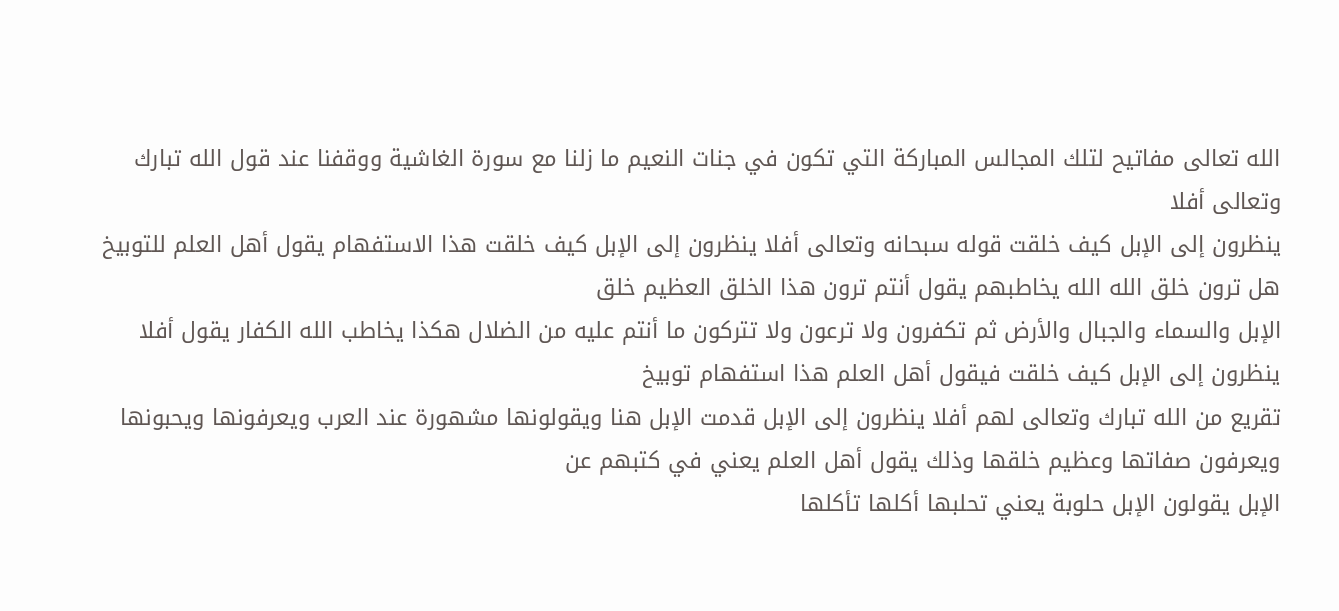الله تعالى مفاتيح لتلك المجالس المباركة التي تكون في جنات النعيم ما زلنا مع سورة الغاشية ووقفنا عند قول الله تبارك وتعالى أفلا
ينظرون إلى الإبل كيف خلقت قوله سبحانه وتعالى أفلا ينظرون إلى الإبل كيف خلقت هذا الاستفهام يقول أهل العلم للتوبيخ هل ترون خلق الله الله يخاطبهم يقول أنتم ترون هذا الخلق العظيم خلق
الإبل والسماء والجبال والأرض ثم تكفرون ولا ترعون ولا تتركون ما أنتم عليه من الضلال هكذا يخاطب الله الكفار يقول أفلا ينظرون إلى الإبل كيف خلقت فيقول أهل العلم هذا استفهام توبيخ
تقريع من الله تبارك وتعالى لهم أفلا ينظرون إلى الإبل قدمت الإبل هنا ويقولونها مشهورة عند العرب ويعرفونها ويحبونها ويعرفون صفاتها وعظيم خلقها وذلك يقول أهل العلم يعني في كتبهم عن
الإبل يقولون الإبل حلوبة يعني تحلبها أكلها تأكلها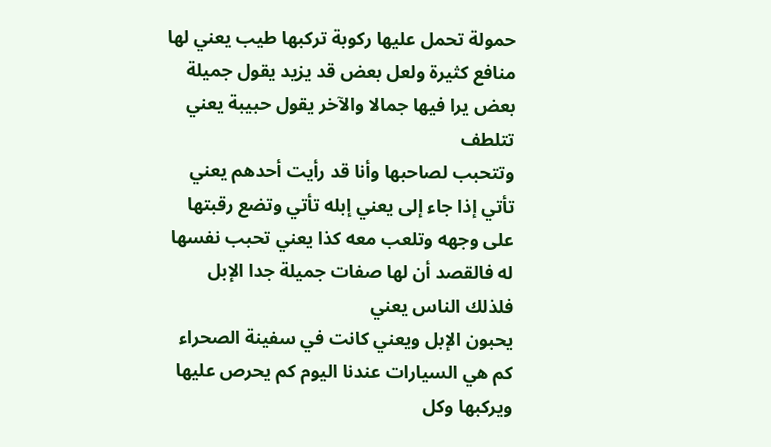حمولة تحمل عليها ركوبة تركبها طيب يعني لها منافع كثيرة ولعل بعض قد يزيد يقول جميلة بعض يرا فيها جمالا والآخر يقول حبيبة يعني تتلطف
وتتحبب لصاحبها وأنا قد رأيت أحدهم يعني تأتي إذا جاء إلى يعني إبله تأتي وتضع رقبتها على وجهه وتلعب معه كذا يعني تحبب نفسها له فالقصد أن لها صفات جميلة جدا الإبل فلذلك الناس يعني
يحبون الإبل ويعني كانت في سفينة الصحراء كم هي السيارات عندنا اليوم كم يحرص عليها ويركبها وكل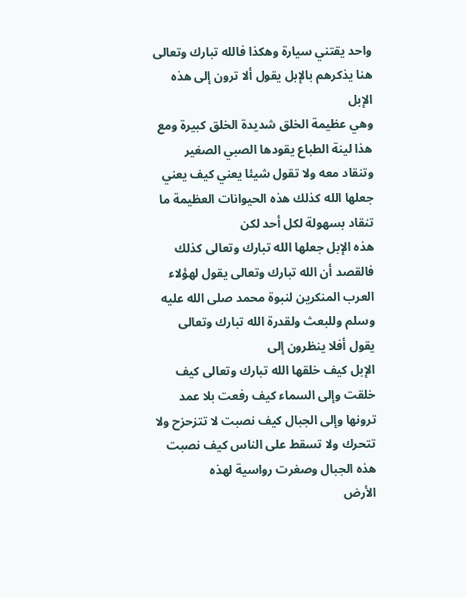واحد يقتني سيارة وهكذا فالله تبارك وتعالى هنا يذكرهم بالإبل يقول ألا ترون إلى هذه الإبل
وهي عظيمة الخلق شديدة الخلق كبيرة ومع هذا لينة الطباع يقودها الصبي الصغير وتنقاد معه ولا تقول شيئا يعني كيف يعني جعلها الله كذلك هذه الحيوانات العظيمة ما تنقاد بسهولة لكل أحد لكن
هذه الإبل جعلها الله تبارك وتعالى كذلك فالقصد أن الله تبارك وتعالى يقول لهؤلاء العرب المنكرين لنبوة محمد صلى الله عليه وسلم وللبعث ولقدرة الله تبارك وتعالى يقول أفلا ينظرون إلى
الإبل كيف خلقها الله تبارك وتعالى كيف خلقت وإلى السماء كيف رفعت بلا عمد ترونها وإلى الجبال كيف نصبت لا تتزحزح ولا تتحرك ولا تسقط على الناس كيف نصبت هذه الجبال وصغرت رواسية لهذه
الأرض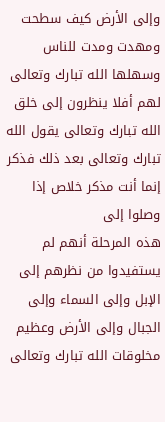وإلى الأرض كيف سطحت ومهدت ومدت للناس وسهلها الله تبارك وتعالى لهم أفلا ينظرون إلى خلق الله تبارك وتعالى يقول الله تبارك وتعالى بعد ذلك فذكر إنما أنت مذكر خلاص إذا وصلوا إلى
هذه المرحلة أنهم لم يستفيدوا من نظرهم إلى الإبل وإلى السماء وإلى الجبال وإلى الأرض وعظيم مخلوقات الله تبارك وتعالى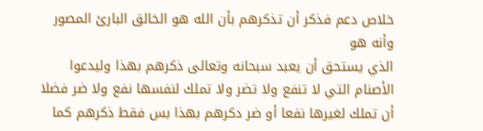خلاص دعم فذكر أن تذكرهم بأن الله هو الخالق البارئ المصور وأنه هو
الذي يستحق أن يعبد سبحانه وتعالى ذكرهم بهذا وليدعوا الأصنام التي لا تنفع ولا تضر ولا تملك لنفسها نفع ولا ضر فضلا أن تملك لغيرها نفعا أو ضر دكرهم بهذا بس فقط ذكرهم كما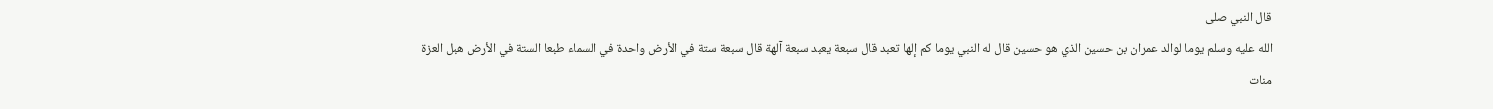قال النبي صلى
الله عليه وسلم يوما لوالد عمران بن حسين الذي هو حسين قال له النبي يوما كم إلها تعبد قال سبعة يعبد سبعة آلهة قال سبعة ستة في الأرض واحدة في السماء طبعا الستة في الأرض هبل العزة منات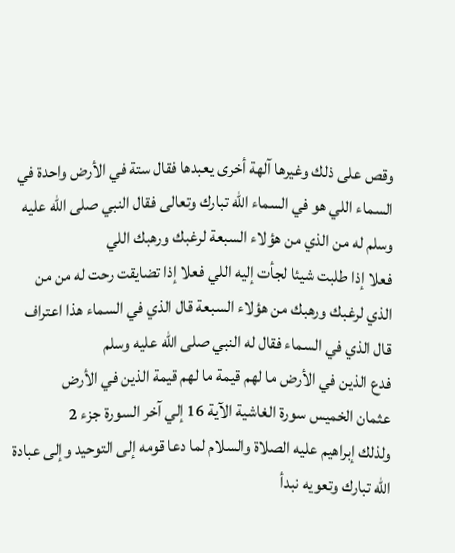وقص على ذلك وغيرها آلهة أخرى يعبدها فقال ستة في الأرض واحدة في السماء اللي هو في السماء الله تبارك وتعالى فقال النبي صلى الله عليه وسلم له من الذي من هؤلاء السبعة لرغبك ورهبك اللي
فعلا إذا طلبت شيئا لجأت إليه اللي فعلا إذا تضايقت رحت له من من الذي لرغبك ورهبك من هؤلاء السبعة قال الذي في السماء هذا اعتراف قال الذي في السماء فقال له النبي صلى الله عليه وسلم
فدع الذين في الأرض ما لهم قيمة ما لهم قيمة الذين في الأرض
عثمان الخميس سورة الغاشية الآية 16 إلي آخر السورة جزء 2
ولذلك إبراهيم عليه الصلاة والسلام لما دعا قومه إلى التوحيد وإلى عبادة الله تبارك وتعويه نبدأ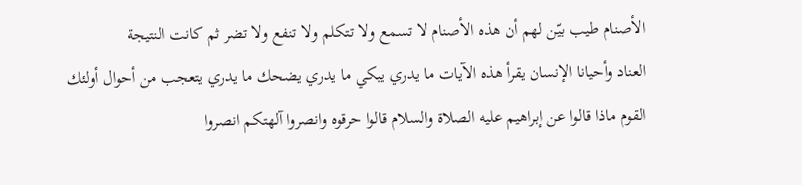الأصنام طيب بيّن لهم أن هذه الأصنام لا تسمع ولا تتكلم ولا تنفع ولا تضر ثم كانت النتيجة
العناد وأحيانا الإنسان يقرأ هذه الآيات ما يدري يبكي ما يدري يضحك ما يدري يتعجب من أحوال أولئك القوم ماذا قالوا عن إبراهيم عليه الصلاة والسلام قالوا حرقوه وانصروا آلهتكم انصروا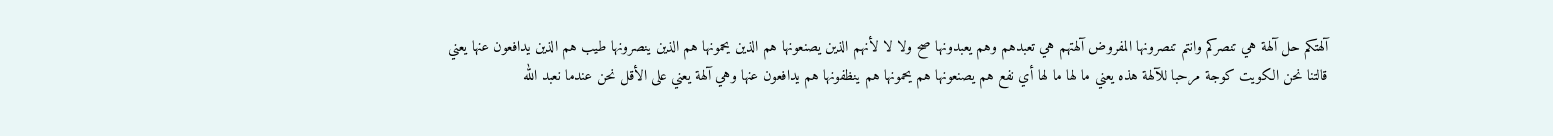آلهتكم حل آلهة هي تنصركم وانتم تنصرونها المفروض آلهتهم هي تعبدهم وهم يعبدونها صح ولا لا لأنهم الذين يصنعونها هم الذين يحمونها هم الذين ينصرونها طيب هم الذين يدافعون عنها يعني
قالتنا نحن الكويت كوجة مرحبا للآلهة هذه يعني ما لها ما لها أي نفع هم يصنعونها هم يحمونها هم ينظفونها هم يدافعون عنها وهي آلهة يعني على الأقل نحن عندما نعبد الله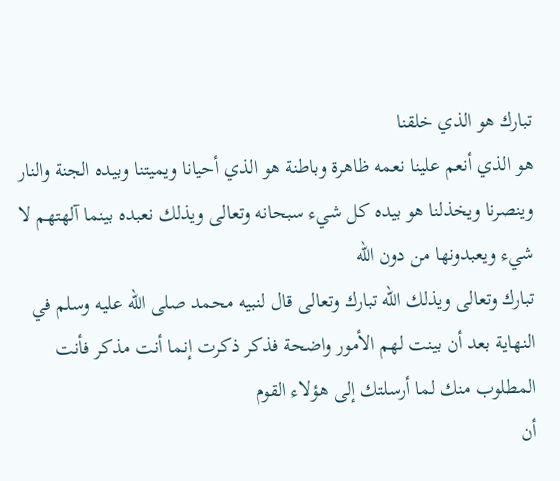تبارك هو الذي خلقنا
هو الذي أنعم علينا نعمه ظاهرة وباطنة هو الذي أحيانا ويميتنا وبيده الجنة والنار وينصرنا ويخذلنا هو بيده كل شيء سبحانه وتعالى ويذلك نعبده بينما آلهتهم لا شيء ويعبدونها من دون الله
تبارك وتعالى ويذلك الله تبارك وتعالى قال لنبيه محمد صلى الله عليه وسلم في النهاية بعد أن بينت لهم الأمور واضحة فذكر ذكرت إنما أنت مذكر فأنت المطلوب منك لما أرسلتك إلى هؤلاء القوم
أن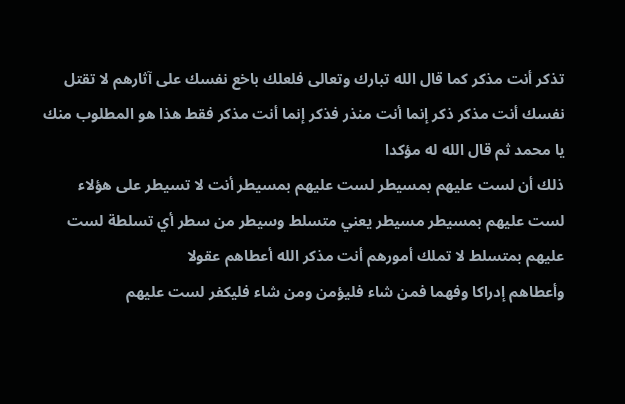تذكر أنت مذكر كما قال الله تبارك وتعالى فلعلك باخع نفسك على آثارهم لا تقتل نفسك أنت مذكر ذكر إنما أنت منذر فذكر إنما أنت مذكر فقط هذا هو المطلوب منك يا محمد ثم قال الله له مؤكدا
ذلك أن لست عليهم بمسيطر لست عليهم بمسيطر أنت لا تسيطر على هؤلاء لست عليهم بمسيطر مسيطر يعني متسلط وسيطر من سطر أي تسلطة لست عليهم بمتسلط لا تملك أمورهم أنت مذكر الله أعطاهم عقولا
وأعطاهم إدراكا وفهما فمن شاء فليؤمن ومن شاء فليكفر لست عليهم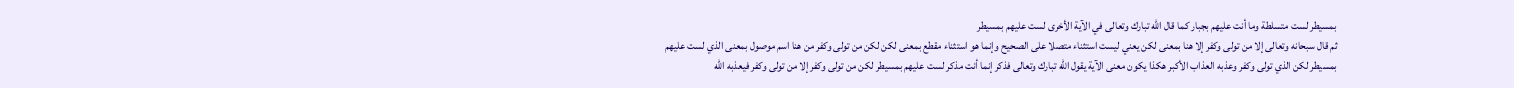بمسيطر لست متسلطة وما أنت عليهم بجبار كما قال الله تبارك وتعالى في الآية الأخرى لست عليهم بمسيطر
ثم قال سبحانه وتعالى إلا من تولى وكفر إلا هنا بمعنى لكن يعني ليست استثناء متصلا على الصحيح وإنما هو استثناء مقطع بمعنى لكن لكن من تولى وكفر من هنا اسم موصول بمعنى الذي لست عليهم
بمسيطر لكن الذي تولى وكفر وعذبه العذاب الأكبر هكذا يكون معنى الآية يقول الله تبارك وتعالى فذكر إنما أنت مذكر لست عليهم بمسيطر لكن من تولى وكفر إلا من تولى وكفر فيعذبه الله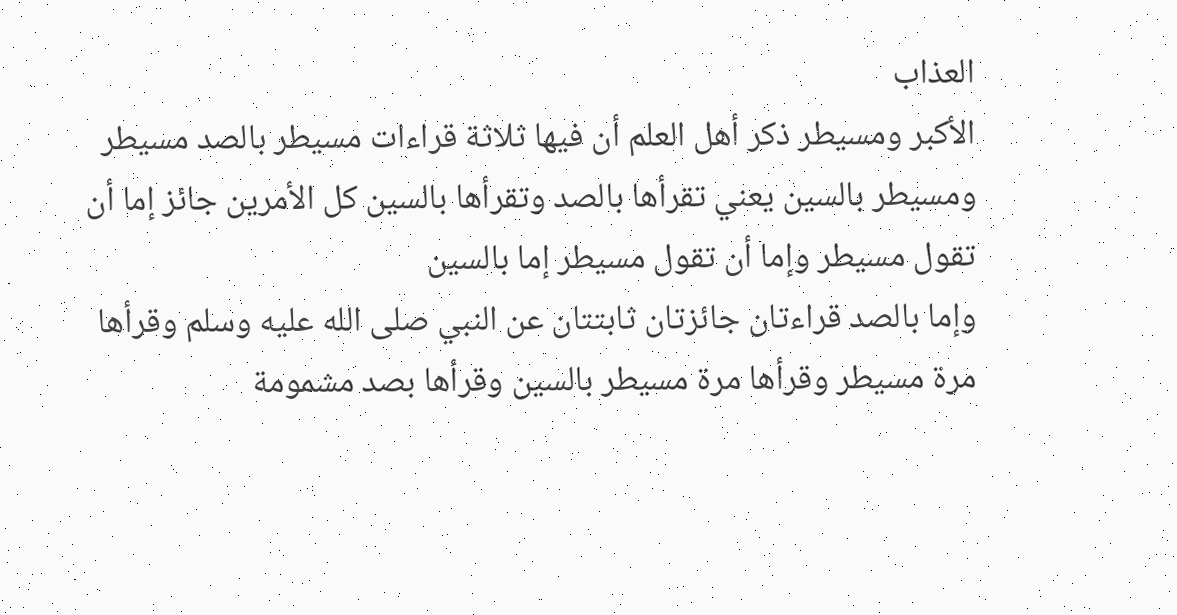العذاب
الأكبر ومسيطر ذكر أهل العلم أن فيها ثلاثة قراءات مسيطر بالصد مسيطر ومسيطر بالسين يعني تقرأها بالصد وتقرأها بالسين كل الأمرين جائز إما أن تقول مسيطر وإما أن تقول مسيطر إما بالسين
وإما بالصد قراءتان جائزتان ثابتتان عن النبي صلى الله عليه وسلم وقرأها مرة مسيطر وقرأها مرة مسيطر بالسين وقرأها بصد مشمومة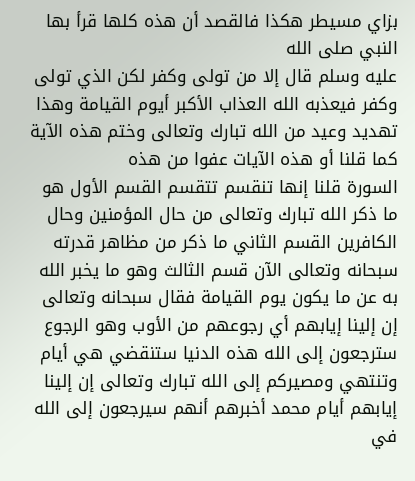بزاي مسيطر هكذا فالقصد أن هذه كلها قرأ بها النبي صلى الله
عليه وسلم قال إلا من تولى وكفر لكن الذي تولى وكفر فيعذبه الله العذاب الأكبر أيوم القيامة وهذا تهديد وعيد من الله تبارك وتعالى وختم هذه الآية كما قلنا أو هذه الآيات عفوا من هذه
السورة قلنا إنها تنقسم تتقسم القسم الأول هو ما ذكر الله تبارك وتعالى من حال المؤمنين وحال الكافرين القسم الثاني ما ذكر من مظاهر قدرته سبحانه وتعالى الآن قسم الثالث وهو ما يخبر الله
به عن ما يكون يوم القيامة فقال سبحانه وتعالى إن إلينا إيابهم أي رجوعهم من الأوب وهو الرجوع سترجعون إلى الله هذه الدنيا ستنقضي هي أيام وتنتهي ومصيركم إلى الله تبارك وتعالى إن إلينا
إيابهم أيام محمد أخبرهم أنهم سيرجعون إلى الله في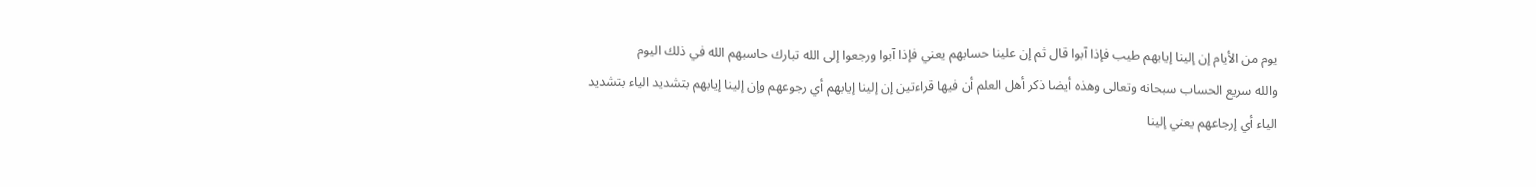يوم من الأيام إن إلينا إيابهم طيب فإذا آبوا قال ثم إن علينا حسابهم يعني فإذا آبوا ورجعوا إلى الله تبارك حاسبهم الله في ذلك اليوم
والله سريع الحساب سبحانه وتعالى وهذه أيضا ذكر أهل العلم أن فيها قراءتين إن إلينا إيابهم أي رجوعهم وإن إلينا إيابهم بتشديد الياء بتشديد الياء أي إرجاعهم يعني إلينا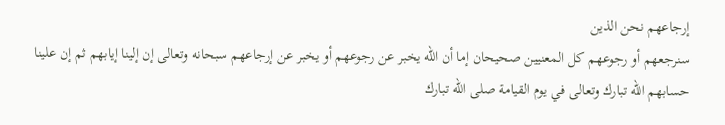إرجاعهم نحن الذين
سنرجعهم أو رجوعهم كل المعنيين صحيحان إما أن الله يخبر عن رجوعهم أو يخبر عن إرجاعهم سبحانه وتعالى إن إلينا إيابهم ثم إن علينا حسابهم الله تبارك وتعالى في يوم القيامة صلى الله تبارك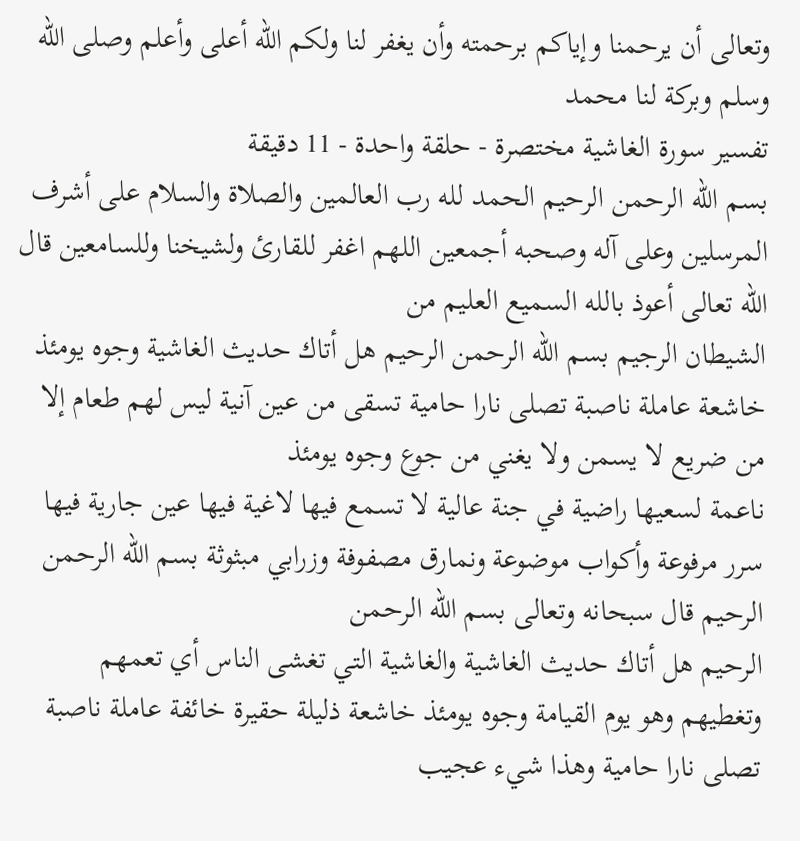وتعالى أن يرحمنا وإياكم برحمته وأن يغفر لنا ولكم الله أعلى وأعلم وصلى الله وسلم وبركة لنا محمد
تفسير سورة الغاشية مختصرة - حلقة واحدة - 11 دقيقة
بسم الله الرحمن الرحيم الحمد لله رب العالمين والصلاة والسلام على أشرف المرسلين وعلى آله وصحبه أجمعين اللهم اغفر للقارئ ولشيخنا وللسامعين قال الله تعالى أعوذ بالله السميع العليم من
الشيطان الرجيم بسم الله الرحمن الرحيم هل أتاك حديث الغاشية وجوه يومئذ خاشعة عاملة ناصبة تصلى نارا حامية تسقى من عين آنية ليس لهم طعام إلا من ضريع لا يسمن ولا يغني من جوع وجوه يومئذ
ناعمة لسعيها راضية في جنة عالية لا تسمع فيها لاغية فيها عين جارية فيها سرر مرفوعة وأكواب موضوعة ونمارق مصفوفة وزرابي مبثوثة بسم الله الرحمن الرحيم قال سبحانه وتعالى بسم الله الرحمن
الرحيم هل أتاك حديث الغاشية والغاشية التي تغشى الناس أي تعمهم وتغطيهم وهو يوم القيامة وجوه يومئذ خاشعة ذليلة حقيرة خائفة عاملة ناصبة تصلى نارا حامية وهذا شيء عجيب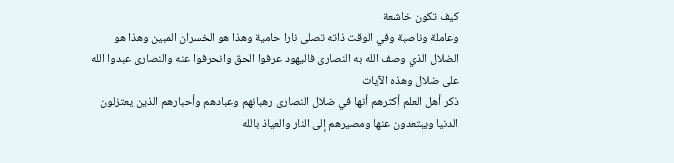كيف تكون خاشعة
وعاملة وناصبة وفي الوقت ذاته تصلى نارا حامية وهذا هو الخسران المبين وهذا هو الضلال الذي وصف الله به النصارى فاليهود عرفوا الحق وانحرفوا عنه والنصارى عبدوا الله على ضلال وهذه الآيات
ذكر أهل العلم أكثرهم أنها في ضلال النصارى رهبانهم وعبادهم وأحبارهم الذين يعتزلون الدنيا ويبتعدون عنها ومصيرهم إلى النار والعياذ بالله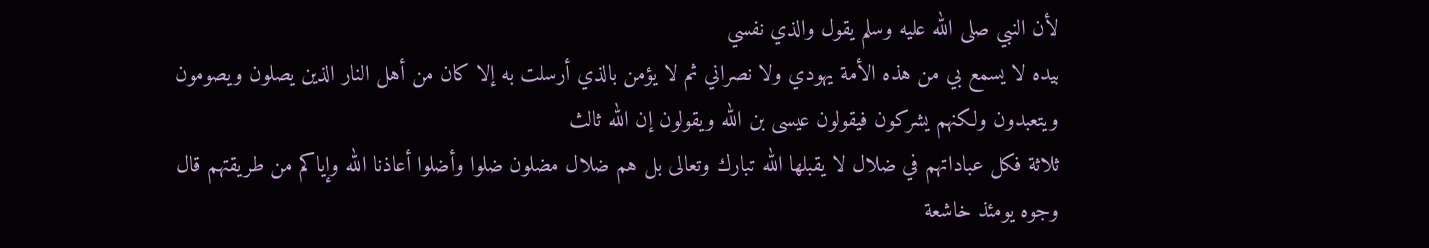لأن النبي صلى الله عليه وسلم يقول والذي نفسي
بيده لا يسمع بي من هذه الأمة يهودي ولا نصراني ثم لا يؤمن بالذي أرسلت به إلا كان من أهل النار الذين يصلون ويصومون ويتعبدون ولكنهم يشركون فيقولون عيسى بن الله ويقولون إن الله ثالث
ثلاثة فكل عباداتهم في ضلال لا يقبلها الله تبارك وتعالى بل هم ضلال مضلون ضلوا وأضلوا أعاذنا الله وإياكم من طريقتهم قال وجوه يومئذ خاشعة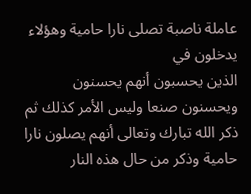عاملة ناصبة تصلى نارا حامية وهؤلاء يدخلون في
الذين يحسبون أنهم يحسنون ويحسنون صنعا وليس الأمر كذلك ثم ذكر الله تبارك وتعالى أنهم يصلون نارا حامية وذكر من حال هذه النار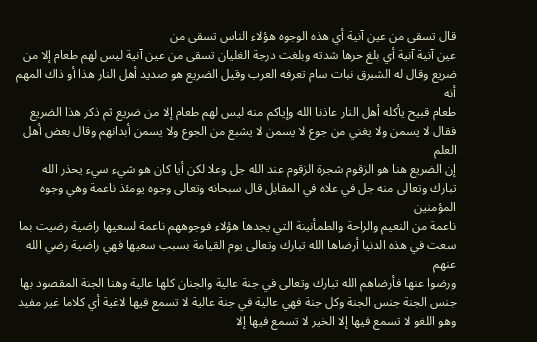قال تسقى من عين آنية أي هذه الوجوه هؤلاء الناس تسقى من
عين آنية آنية أي بلغ حرها شدته وبلغت درجة الغليان تسقى من عين آنية ليس لهم طعام إلا من ضريع وقال له الشبرق نبات سام تعرفه العرب وقيل الضريع هو صديد أهل النار هذا أو ذاك المهم أنه
طعام قبيح يأكله أهل النار عاذنا الله وإياكم منه ليس لهم طعام إلا من ضريع ثم ذكر هذا الضريع فقال لا يسمن ولا يغني من جوع لا يسمن لا يشبع من الجوع ولا يسمن أبدانهم وقال بعض أهل العلم
إن الضريع هنا هو الزقوم شجرة الزقوم عند الله جل وعلا لكن أيا كان هو شيء سيء يحذر الله تبارك وتعالى منه جل في علاه في المقابل قال سبحانه وتعالى وجوه يومئذ ناعمة وهي وجوه المؤمنين
ناعمة من النعيم والراحة والطمأنينة التي يجدها هؤلاء فوجوههم ناعمة لسعيها راضية رضيت بما سعت في هذه الدنيا أرضاها الله تبارك وتعالى يوم القيامة بسبب سعيها فهي راضية رضي الله عنهم
ورضوا عنها فأرضاهم الله تبارك وتعالى في جنة عالية والجنان كلها عالية وهنا الجنة المقصود بها جنس الجنة جنس الجنة وكل جنة فهي عالية في جنة عالية لا تسمع فيها لاغية أي كلاما غير مفيد
وهو اللغو لا تسمع فيها إلا الخير لا تسمع فيها إلا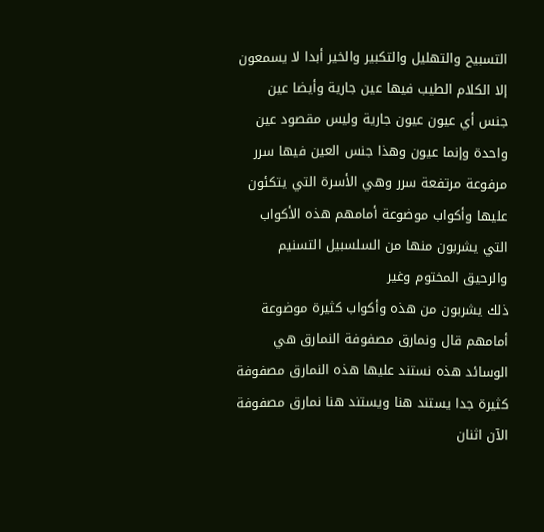التسبيح والتهليل والتكبير والخير أبدا لا يسمعون إلا الكلام الطيب فيها عين جارية وأيضا عين جنس أي عيون عيون جارية وليس مقصود عين
واحدة وإنما عيون وهذا جنس العين فيها سرر مرفوعة مرتفعة سرر وهي الأسرة التي يتكئون عليها وأكواب موضوعة أمامهم هذه الأكواب التي يشربون منها من السلسبيل التسنيم والرحيق المختوم وغير
ذلك يشربون من هذه وأكواب كثيرة موضوعة أمامهم قال ونمارق مصفوفة النمارق هي الوسائد هذه نستند عليها هذه النمارق مصفوفة كثيرة جدا يستند هنا ويستند هنا نمارق مصفوفة الآن اثنان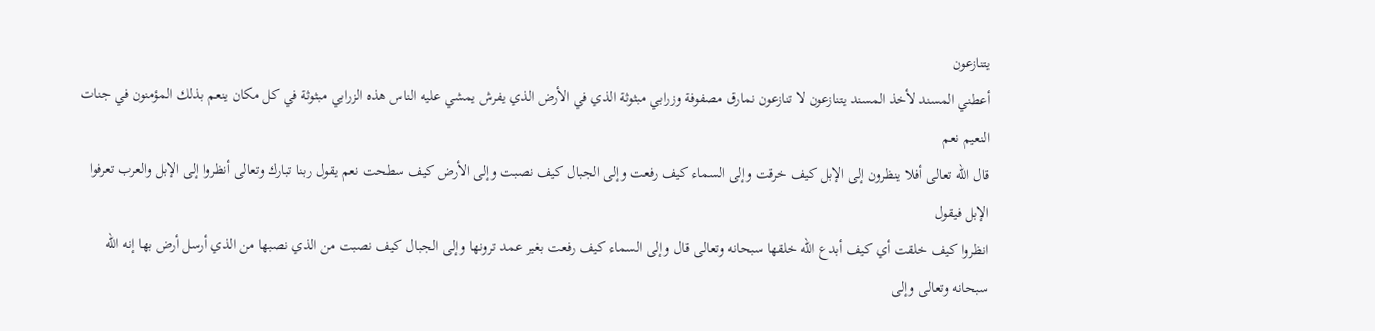يتنازعون
أعطني المسند لأخذ المسند يتنازعون لا تنازعون نمارق مصفوفة وزرابي مبثوثة الذي في الأرض الذي يفرش يمشي عليه الناس هذه الزرابي مبثوثة في كل مكان ينعم بذلك المؤمنون في جنات النعيم نعم
قال الله تعالى أفلا ينظرون إلى الإبل كيف خرقت وإلى السماء كيف رفعت وإلى الجبال كيف نصبت وإلى الأرض كيف سطحت نعم يقول ربنا تبارك وتعالى أنظروا إلى الإبل والعرب تعرفوا الإبل فيقول
انظروا كيف خلقت أي كيف أبدع الله خلقها سبحانه وتعالى قال وإلى السماء كيف رفعت بغير عمد ترونها وإلى الجبال كيف نصبت من الذي نصبها من الذي أرسل أرض بها إنه الله سبحانه وتعالى وإلى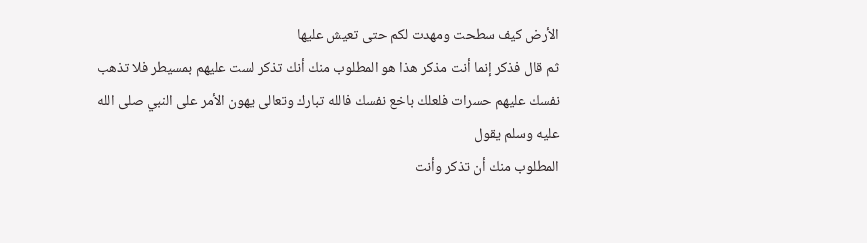الأرض كيف سطحت ومهدت لكم حتى تعيش عليها
ثم قال فذكر إنما أنت مذكر هذا هو المطلوب منك أنك تذكر لست عليهم بمسيطر فلا تذهب نفسك عليهم حسرات فلعلك باخع نفسك فالله تبارك وتعالى يهون الأمر على النبي صلى الله عليه وسلم يقول
المطلوب منك أن تذكر وأنت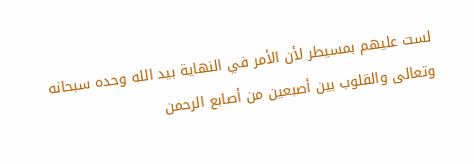لست عليهم بمسيطر لأن الأمر في النهاية بيد الله وحده سبحانه وتعالى والقلوب بين أصبعين من أصابع الرحمن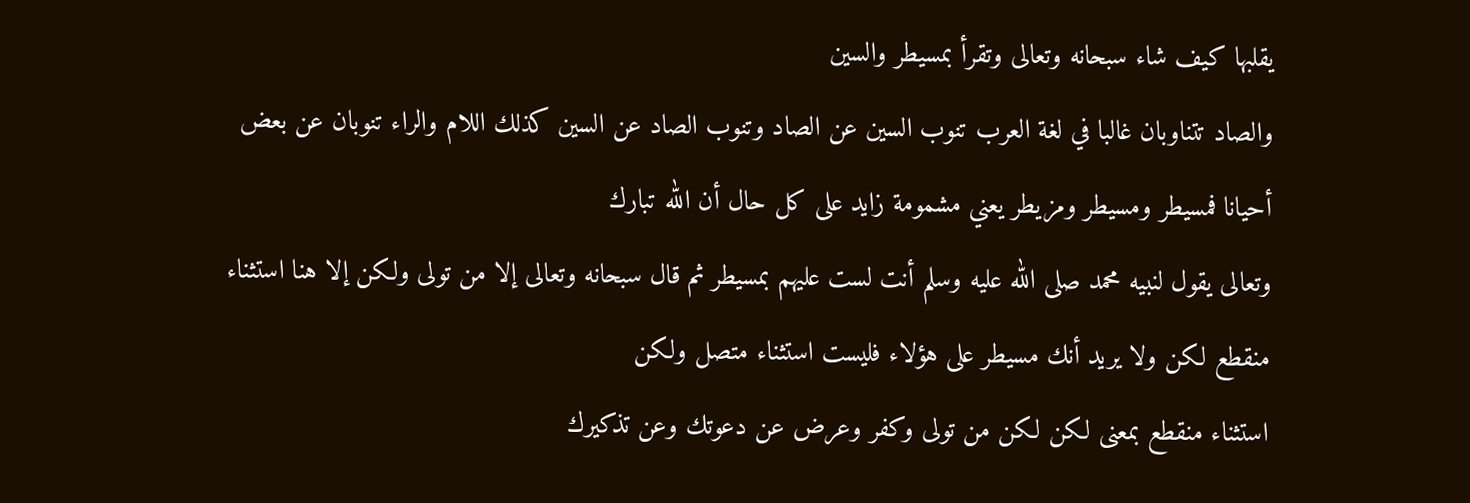يقلبها كيف شاء سبحانه وتعالى وتقرأ بمسيطر والسين
والصاد تتناوبان غالبا في لغة العرب تنوب السين عن الصاد وتنوب الصاد عن السين كذلك اللام والراء تنوبان عن بعض أحيانا فمسيطر ومسيطر ومزيطر يعني مشمومة زايد على كل حال أن الله تبارك
وتعالى يقول لنبيه محمد صلى الله عليه وسلم أنت لست عليهم بمسيطر ثم قال سبحانه وتعالى إلا من تولى ولكن إلا هنا استثناء منقطع لكن ولا يريد أنك مسيطر على هؤلاء فليست استثناء متصل ولكن
استثناء منقطع بمعنى لكن لكن من تولى وكفر وعرض عن دعوتك وعن تذكيرك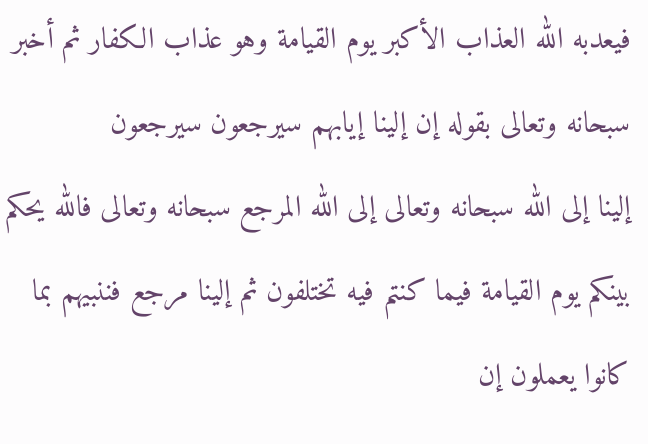فيعدبه الله العذاب الأكبر يوم القيامة وهو عذاب الكفار ثم أخبر سبحانه وتعالى بقوله إن إلينا إيابهم سيرجعون سيرجعون
إلينا إلى الله سبحانه وتعالى إلى الله المرجع سبحانه وتعالى فالله يحكم بينكم يوم القيامة فيما كنتم فيه تختلفون ثم إلينا مرجع فننبيهم بما كانوا يعملون إن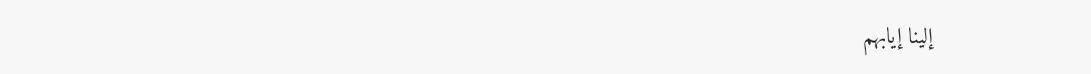إلينا إيابهم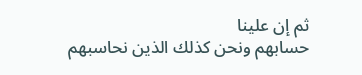ثم إن علينا
حسابهم ونحن كذلك الذين نحاسبهم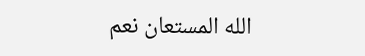الله المستعان نعم